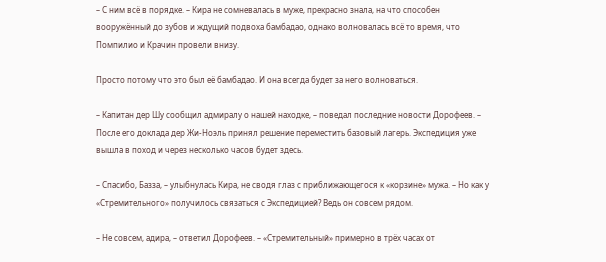– С ним всё в порядке. – Кира не сомневалась в муже, прекрасно знала, на что способен вооружённый до зубов и ждущий подвоха бамбадао, однако волновалась всё то время, что Помпилио и Крачин провели внизу.

Просто потому что это был её бамбадао. И она всегда будет за него волноваться.

– Капитан дер Шу сообщил адмиралу о нашей находке, – поведал последние новости Дорофеев. – После его доклада дер Жи-Ноэль принял решение переместить базовый лагерь. Экспедиция уже вышла в поход и через несколько часов будет здесь.

– Спасибо, Базза, – улыбнулась Кира, не сводя глаз с приближающегося к «корзине» мужа. – Но как у «Стремительного» получилось связаться с Экспедицией? Ведь он совсем рядом.

– Не совсем, адира, – ответил Дорофеев. – «Стремительный» примерно в трёх часах от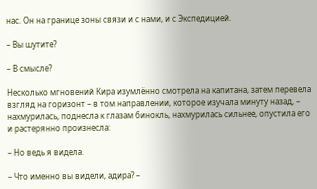нас. Он на границе зоны связи и с нами, и с Экспедицией.

– Вы шутите?

– В смысле?

Несколько мгновений Кира изумлённо смотрела на капитана, затем перевела взгляд на горизонт – в том направлении, которое изучала минуту назад, – нахмурилась, поднесла к глазам бинокль, нахмурилась сильнее, опустила его и растерянно произнесла:

– Но ведь я видела.

– Что именно вы видели, адира? –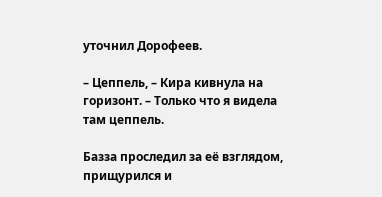уточнил Дорофеев.

– Цеппель, – Кира кивнула на горизонт. – Только что я видела там цеппель.

Базза проследил за её взглядом, прищурился и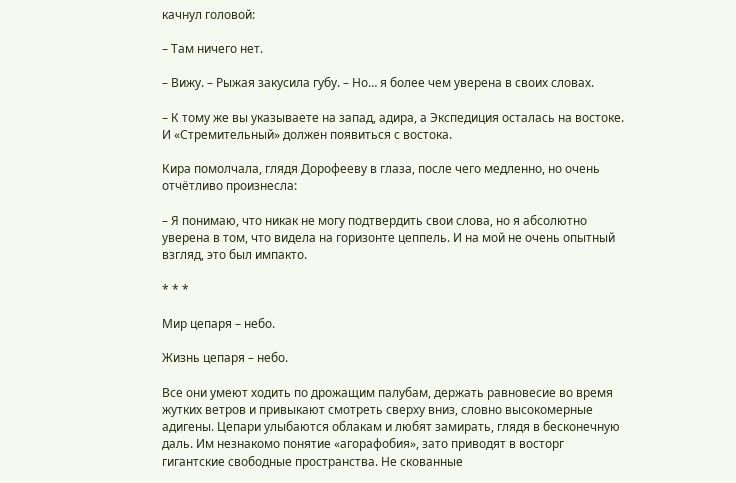качнул головой:

– Там ничего нет.

– Вижу. – Рыжая закусила губу. – Но… я более чем уверена в своих словах.

– К тому же вы указываете на запад, адира, а Экспедиция осталась на востоке. И «Стремительный» должен появиться с востока.

Кира помолчала, глядя Дорофееву в глаза, после чего медленно, но очень отчётливо произнесла:

– Я понимаю, что никак не могу подтвердить свои слова, но я абсолютно уверена в том, что видела на горизонте цеппель. И на мой не очень опытный взгляд, это был импакто.

* * *

Мир цепаря – небо.

Жизнь цепаря – небо.

Все они умеют ходить по дрожащим палубам, держать равновесие во время жутких ветров и привыкают смотреть сверху вниз, словно высокомерные адигены. Цепари улыбаются облакам и любят замирать, глядя в бесконечную даль. Им незнакомо понятие «агорафобия», зато приводят в восторг гигантские свободные пространства. Не скованные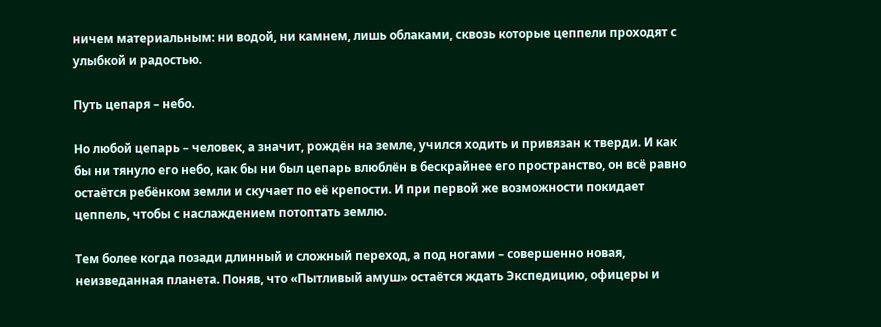ничем материальным: ни водой, ни камнем, лишь облаками, сквозь которые цеппели проходят с улыбкой и радостью.

Путь цепаря – небо.

Но любой цепарь – человек, а значит, рождён на земле, учился ходить и привязан к тверди. И как бы ни тянуло его небо, как бы ни был цепарь влюблён в бескрайнее его пространство, он всё равно остаётся ребёнком земли и скучает по её крепости. И при первой же возможности покидает цеппель, чтобы с наслаждением потоптать землю.

Тем более когда позади длинный и сложный переход, а под ногами – совершенно новая, неизведанная планета. Поняв, что «Пытливый амуш» остаётся ждать Экспедицию, офицеры и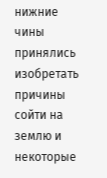нижние чины принялись изобретать причины сойти на землю и некоторые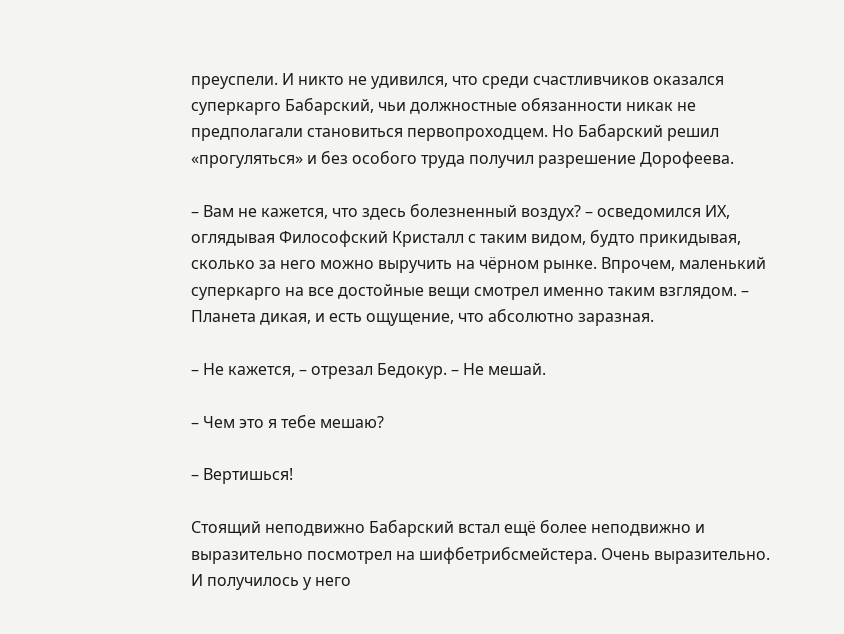преуспели. И никто не удивился, что среди счастливчиков оказался суперкарго Бабарский, чьи должностные обязанности никак не предполагали становиться первопроходцем. Но Бабарский решил «прогуляться» и без особого труда получил разрешение Дорофеева.

– Вам не кажется, что здесь болезненный воздух? – осведомился ИХ, оглядывая Философский Кристалл с таким видом, будто прикидывая, сколько за него можно выручить на чёрном рынке. Впрочем, маленький суперкарго на все достойные вещи смотрел именно таким взглядом. – Планета дикая, и есть ощущение, что абсолютно заразная.

– Не кажется, – отрезал Бедокур. – Не мешай.

– Чем это я тебе мешаю?

– Вертишься!

Стоящий неподвижно Бабарский встал ещё более неподвижно и выразительно посмотрел на шифбетрибсмейстера. Очень выразительно. И получилось у него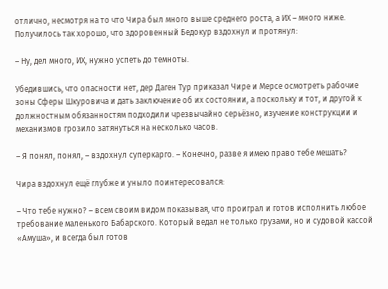отлично, несмотря на то что Чира был много выше среднего роста, а ИХ – много ниже. Получилось так хорошо, что здоровенный Бедокур вздохнул и протянул:

– Ну, дел много, ИХ, нужно успеть до темноты.

Убедившись, что опасности нет, дер Даген Тур приказал Чире и Мерсе осмотреть рабочие зоны Сферы Шкуровича и дать заключение об их состоянии, а поскольку и тот, и другой к должностным обязанностям подходили чрезвычайно серьёзно, изучение конструкции и механизмов грозило затянуться на несколько часов.

– Я понял, понял, – вздохнул суперкарго. – Конечно, разве я имею право тебе мешать?

Чира вздохнул ещё глубже и уныло поинтересовался:

– Что тебе нужно? – всем своим видом показывая, что проиграл и готов исполнить любое требование маленького Бабарского. Который ведал не только грузами, но и судовой кассой «Амуша», и всегда был готов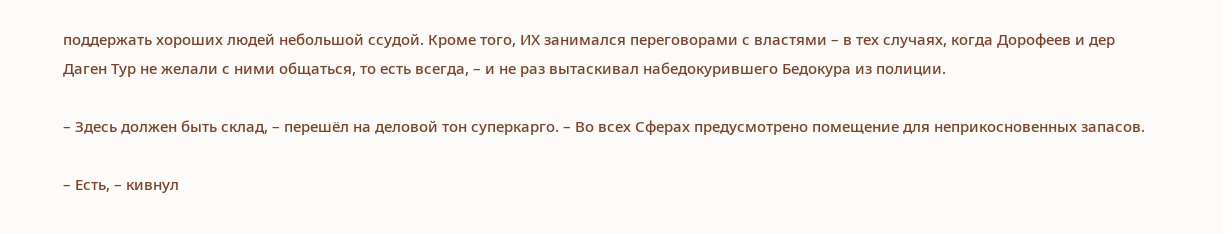поддержать хороших людей небольшой ссудой. Кроме того, ИХ занимался переговорами с властями – в тех случаях, когда Дорофеев и дер Даген Тур не желали с ними общаться, то есть всегда, – и не раз вытаскивал набедокурившего Бедокура из полиции.

– Здесь должен быть склад, – перешёл на деловой тон суперкарго. – Во всех Сферах предусмотрено помещение для неприкосновенных запасов.

– Есть, – кивнул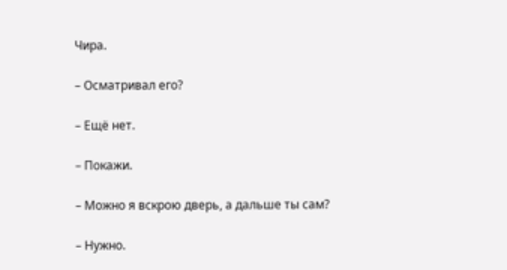Чира.

– Осматривал его?

– Ещё нет.

– Покажи.

– Можно я вскрою дверь, а дальше ты сам?

– Нужно.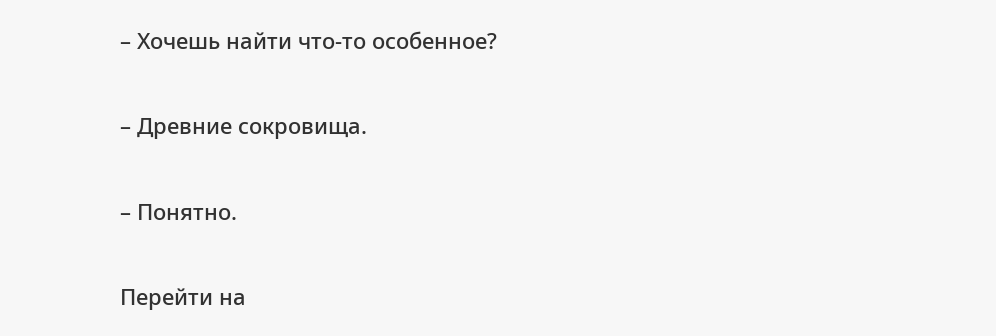– Хочешь найти что-то особенное?

– Древние сокровища.

– Понятно.

Перейти на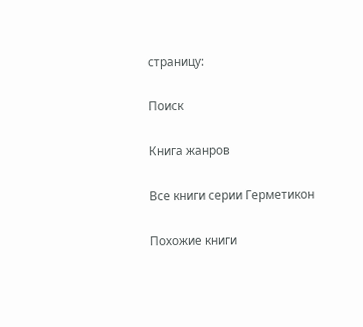страницу:

Поиск

Книга жанров

Все книги серии Герметикон

Похожие книги